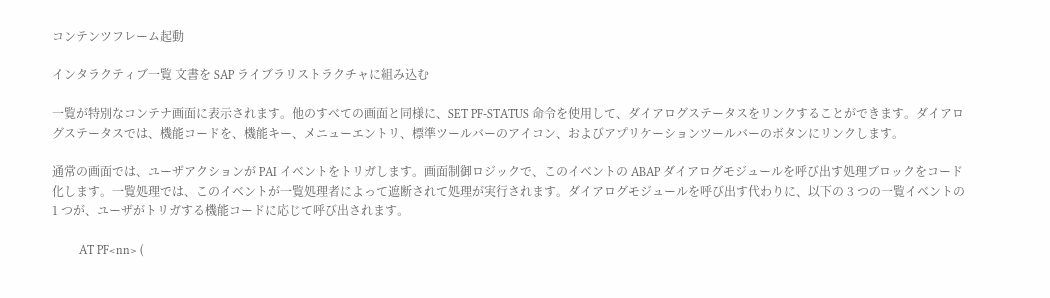コンテンツフレーム起動

インタラクティブ一覧 文書を SAP ライブラリストラクチャに組み込む

一覧が特別なコンテナ画面に表示されます。他のすべての画面と同様に、SET PF-STATUS 命令を使用して、ダイアログステータスをリンクすることができます。ダイアログステータスでは、機能コードを、機能キー、メニューエントリ、標準ツールバーのアイコン、およびアプリケーションツールバーのボタンにリンクします。

通常の画面では、ユーザアクションが PAI イベントをトリガします。画面制御ロジックで、このイベントの ABAP ダイアログモジュールを呼び出す処理ブロックをコード化します。一覧処理では、このイベントが一覧処理者によって遮断されて処理が実行されます。ダイアログモジュールを呼び出す代わりに、以下の 3 つの一覧イベントの 1 つが、ユーザがトリガする機能コードに応じて呼び出されます。

         AT PF<nn> (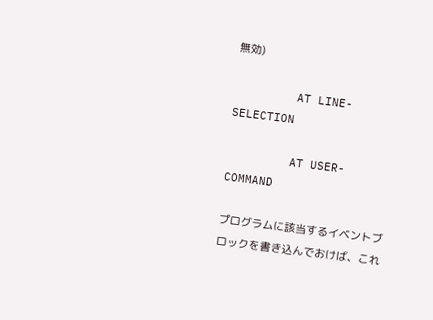無効)

         AT LINE-SELECTION

         AT USER-COMMAND

プログラムに該当するイベントブロックを書き込んでおけば、これ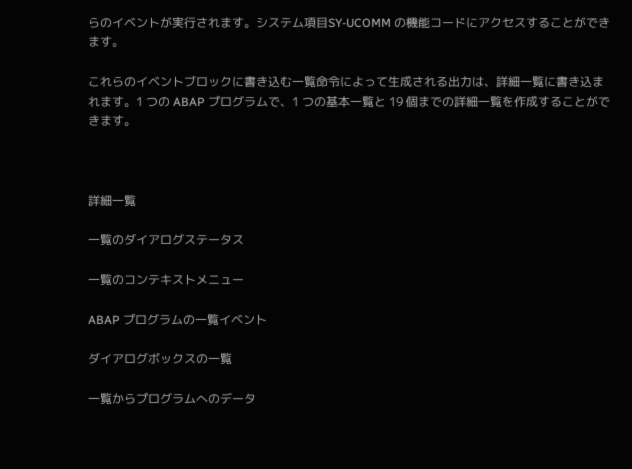らのイベントが実行されます。システム項目SY-UCOMM の機能コードにアクセスすることができます。

これらのイベントブロックに書き込む一覧命令によって生成される出力は、詳細一覧に書き込まれます。1 つの ABAP プログラムで、1 つの基本一覧と 19 個までの詳細一覧を作成することができます。



詳細一覧

一覧のダイアログステータス

一覧のコンテキストメニュー

ABAP プログラムの一覧イベント

ダイアログボックスの一覧

一覧からプログラムへのデータ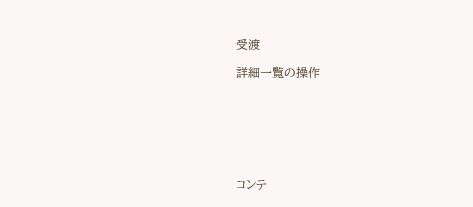受渡

詳細一覧の操作







コンテ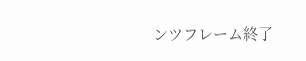ンツフレーム終了